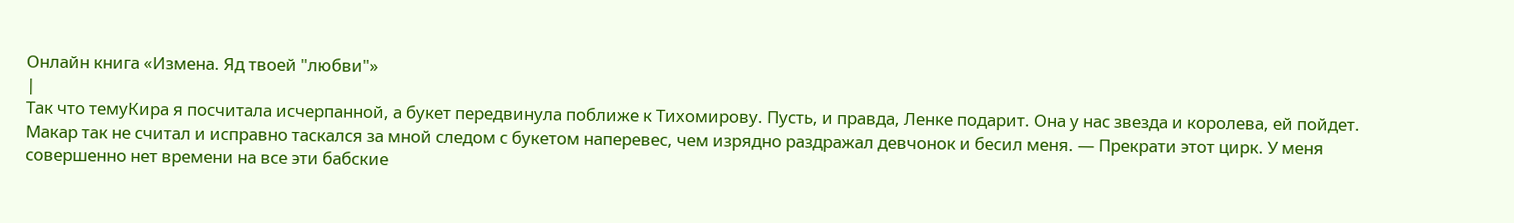Онлайн книга «Измена. Яд твоей "любви"»
|
Так что темуКира я посчитала исчерпанной, а букет передвинула поближе к Тихомирову. Пусть, и правда, Ленке подарит. Она у нас звезда и королева, ей пойдет. Макар так не считал и исправно таскался за мной следом с букетом наперевес, чем изрядно раздражал девчонок и бесил меня. — Прекрати этот цирк. У меня совершенно нет времени на все эти бабские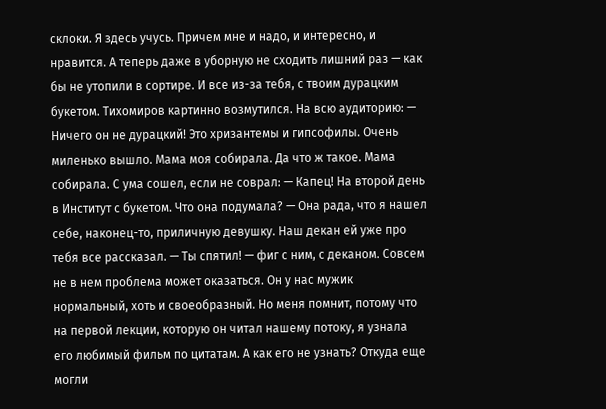склоки. Я здесь учусь. Причем мне и надо, и интересно, и нравится. А теперь даже в уборную не сходить лишний раз — как бы не утопили в сортире. И все из-за тебя, с твоим дурацким букетом. Тихомиров картинно возмутился. На всю аудиторию: — Ничего он не дурацкий! Это хризантемы и гипсофилы. Очень миленько вышло. Мама моя собирала. Да что ж такое. Мама собирала. С ума сошел, если не соврал: — Капец! На второй день в Институт с букетом. Что она подумала? — Она рада, что я нашел себе, наконец-то, приличную девушку. Наш декан ей уже про тебя все рассказал. — Ты спятил! — фиг с ним, с деканом. Совсем не в нем проблема может оказаться. Он у нас мужик нормальный, хоть и своеобразный. Но меня помнит, потому что на первой лекции, которую он читал нашему потоку, я узнала его любимый фильм по цитатам. А как его не узнать? Откуда еще могли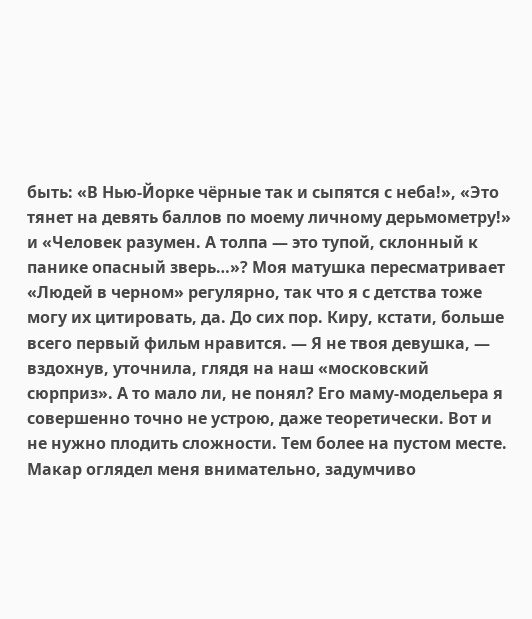быть: «В Нью-Йорке чёрные так и сыпятся с неба!», «Это тянет на девять баллов по моему личному дерьмометру!» и «Человек разумен. А толпа — это тупой, склонный к панике опасный зверь…»? Моя матушка пересматривает «Людей в черном» регулярно, так что я с детства тоже могу их цитировать, да. До сих пор. Киру, кстати, больше всего первый фильм нравится. — Я не твоя девушка, — вздохнув, уточнила, глядя на наш «московский сюрприз». А то мало ли, не понял? Его маму-модельера я совершенно точно не устрою, даже теоретически. Вот и не нужно плодить сложности. Тем более на пустом месте. Макар оглядел меня внимательно, задумчиво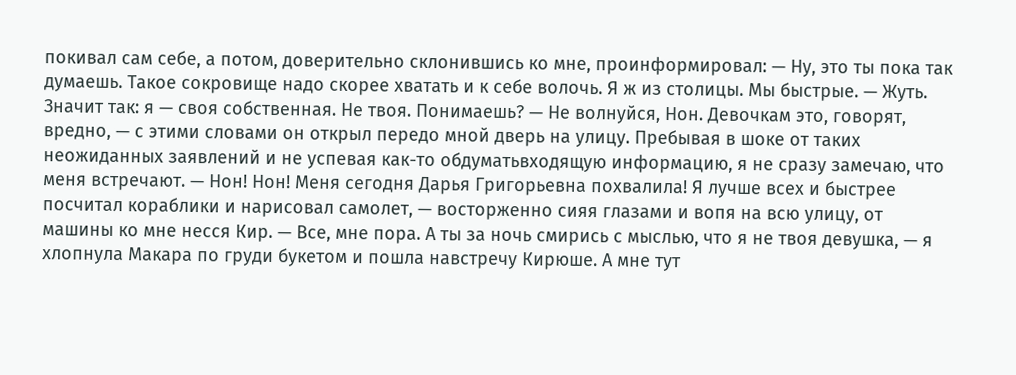покивал сам себе, а потом, доверительно склонившись ко мне, проинформировал: — Ну, это ты пока так думаешь. Такое сокровище надо скорее хватать и к себе волочь. Я ж из столицы. Мы быстрые. — Жуть. Значит так: я — своя собственная. Не твоя. Понимаешь? — Не волнуйся, Нон. Девочкам это, говорят, вредно, — с этими словами он открыл передо мной дверь на улицу. Пребывая в шоке от таких неожиданных заявлений и не успевая как-то обдуматьвходящую информацию, я не сразу замечаю, что меня встречают. — Нон! Нон! Меня сегодня Дарья Григорьевна похвалила! Я лучше всех и быстрее посчитал кораблики и нарисовал самолет, — восторженно сияя глазами и вопя на всю улицу, от машины ко мне несся Кир. — Все, мне пора. А ты за ночь смирись с мыслью, что я не твоя девушка, — я хлопнула Макара по груди букетом и пошла навстречу Кирюше. А мне тут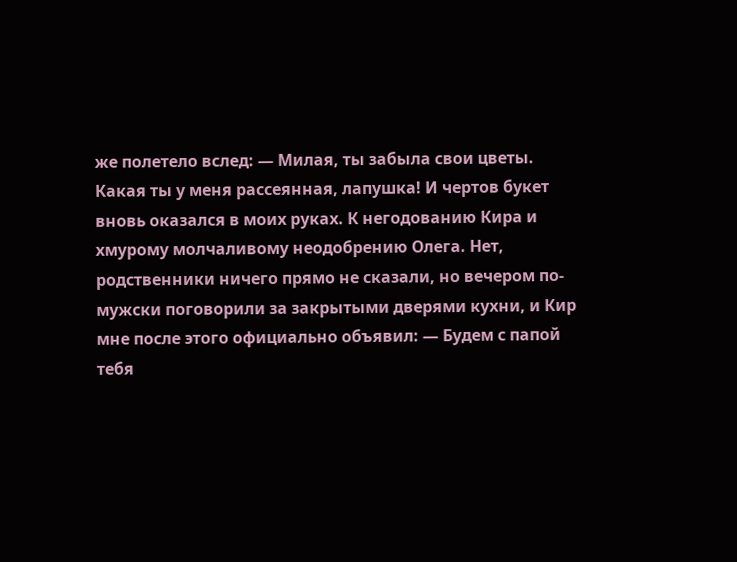же полетело вслед: — Милая, ты забыла свои цветы. Какая ты у меня рассеянная, лапушка! И чертов букет вновь оказался в моих руках. К негодованию Кира и хмурому молчаливому неодобрению Олега. Нет, родственники ничего прямо не сказали, но вечером по-мужски поговорили за закрытыми дверями кухни, и Кир мне после этого официально объявил: — Будем с папой тебя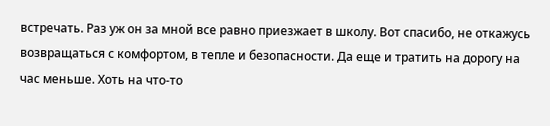встречать. Раз уж он за мной все равно приезжает в школу. Вот спасибо, не откажусь возвращаться с комфортом, в тепле и безопасности. Да еще и тратить на дорогу на час меньше. Хоть на что-то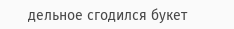дельное сгодился букет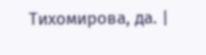Тихомирова, да. |